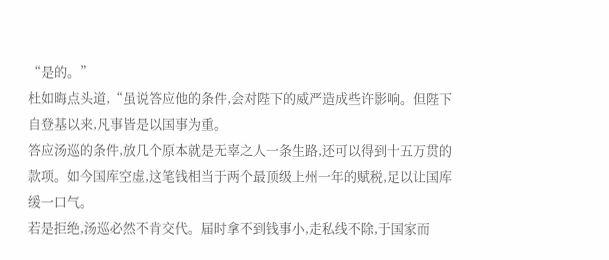“是的。”
杜如晦点头道,“虽说答应他的条件,会对陛下的威严造成些许影响。但陛下自登基以来,凡事皆是以国事为重。
答应汤巡的条件,放几个原本就是无辜之人一条生路,还可以得到十五万贯的款项。如今国库空虚,这笔钱相当于两个最顶级上州一年的赋税,足以让国库缓一口气。
若是拒绝,汤巡必然不肯交代。届时拿不到钱事小,走私线不除,于国家而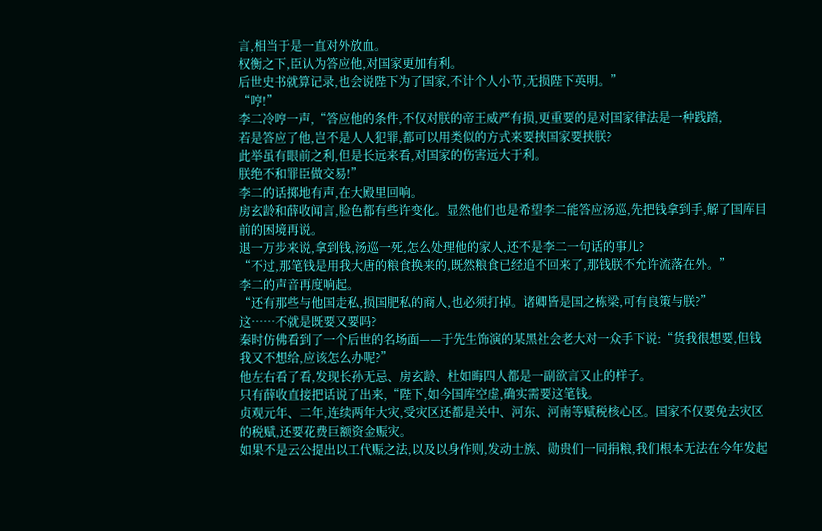言,相当于是一直对外放血。
权衡之下,臣认为答应他,对国家更加有利。
后世史书就算记录,也会说陛下为了国家,不计个人小节,无损陛下英明。”
“哼!”
李二冷哼一声,“答应他的条件,不仅对朕的帝王威严有损,更重要的是对国家律法是一种践踏,
若是答应了他,岂不是人人犯罪,都可以用类似的方式来要挟国家要挟朕?
此举虽有眼前之利,但是长远来看,对国家的伤害远大于利。
朕绝不和罪臣做交易!”
李二的话掷地有声,在大殿里回响。
房玄龄和薛收闻言,脸色都有些许变化。显然他们也是希望李二能答应汤巡,先把钱拿到手,解了国库目前的困境再说。
退一万步来说,拿到钱,汤巡一死,怎么处理他的家人,还不是李二一句话的事儿?
“不过,那笔钱是用我大唐的粮食换来的,既然粮食已经追不回来了,那钱朕不允许流落在外。”
李二的声音再度响起。
“还有那些与他国走私,损国肥私的商人,也必须打掉。诸卿皆是国之栋梁,可有良策与朕?”
这……不就是既要又要吗?
秦时仿佛看到了一个后世的名场面——于先生饰演的某黑社会老大对一众手下说:“货我很想要,但钱我又不想给,应该怎么办呢?”
他左右看了看,发现长孙无忌、房玄龄、杜如晦四人都是一副欲言又止的样子。
只有薛收直接把话说了出来,“陛下,如今国库空虚,确实需要这笔钱。
贞观元年、二年,连续两年大灾,受灾区还都是关中、河东、河南等赋税核心区。国家不仅要免去灾区的税赋,还要花费巨额资金赈灾。
如果不是云公提出以工代赈之法,以及以身作则,发动士族、勋贵们一同捐粮,我们根本无法在今年发起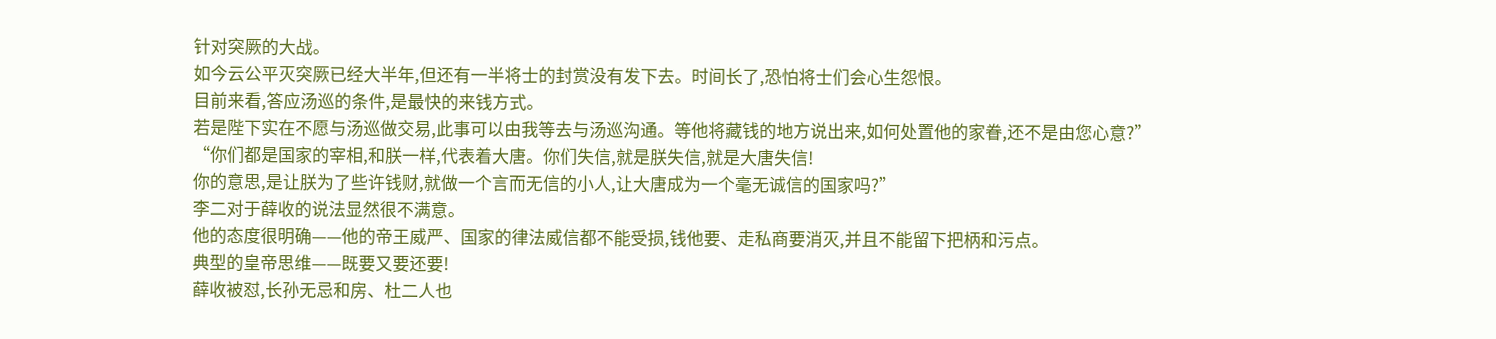针对突厥的大战。
如今云公平灭突厥已经大半年,但还有一半将士的封赏没有发下去。时间长了,恐怕将士们会心生怨恨。
目前来看,答应汤巡的条件,是最快的来钱方式。
若是陛下实在不愿与汤巡做交易,此事可以由我等去与汤巡沟通。等他将藏钱的地方说出来,如何处置他的家眷,还不是由您心意?”
“你们都是国家的宰相,和朕一样,代表着大唐。你们失信,就是朕失信,就是大唐失信!
你的意思,是让朕为了些许钱财,就做一个言而无信的小人,让大唐成为一个毫无诚信的国家吗?”
李二对于薛收的说法显然很不满意。
他的态度很明确——他的帝王威严、国家的律法威信都不能受损,钱他要、走私商要消灭,并且不能留下把柄和污点。
典型的皇帝思维——既要又要还要!
薛收被怼,长孙无忌和房、杜二人也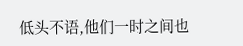低头不语,他们一时之间也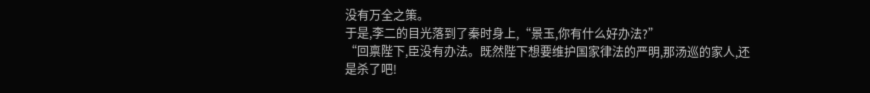没有万全之策。
于是,李二的目光落到了秦时身上,“景玉,你有什么好办法?”
“回禀陛下,臣没有办法。既然陛下想要维护国家律法的严明,那汤巡的家人,还是杀了吧!